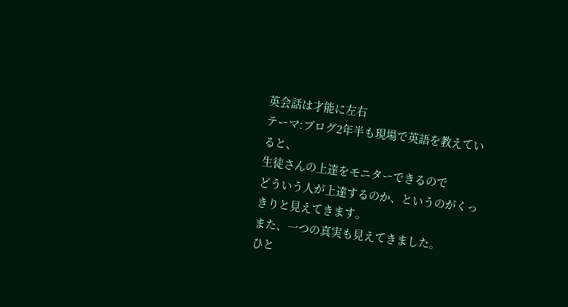英会話は才能に左右
テーマ:ブログ2年半も現場で英語を教えていると、
生徒さんの上達をモニターできるので
どういう人が上達するのか、というのがくっきりと見えてきます。
また、一つの真実も見えてきました。
ひと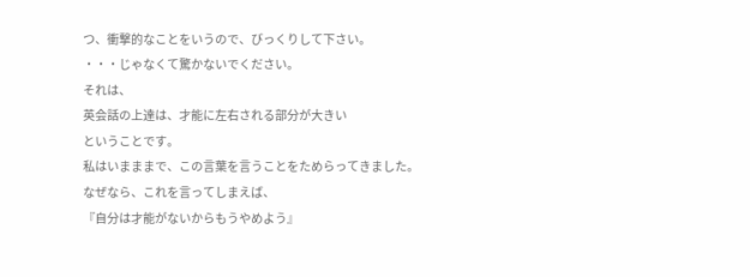つ、衝撃的なことをいうので、びっくりして下さい。
・・・じゃなくて驚かないでください。
それは、
英会話の上達は、才能に左右される部分が大きい
ということです。
私はいまままで、この言葉を言うことをためらってきました。
なぜなら、これを言ってしまえば、
『自分は才能がないからもうやめよう』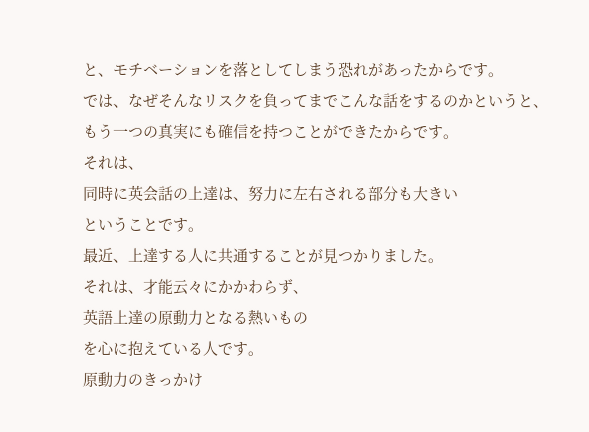と、モチベーションを落としてしまう恐れがあったからです。
では、なぜそんなリスクを負ってまでこんな話をするのかというと、
もう一つの真実にも確信を持つことができたからです。
それは、
同時に英会話の上達は、努力に左右される部分も大きい
ということです。
最近、上達する人に共通することが見つかりました。
それは、才能云々にかかわらず、
英語上達の原動力となる熱いもの
を心に抱えている人です。
原動力のきっかけ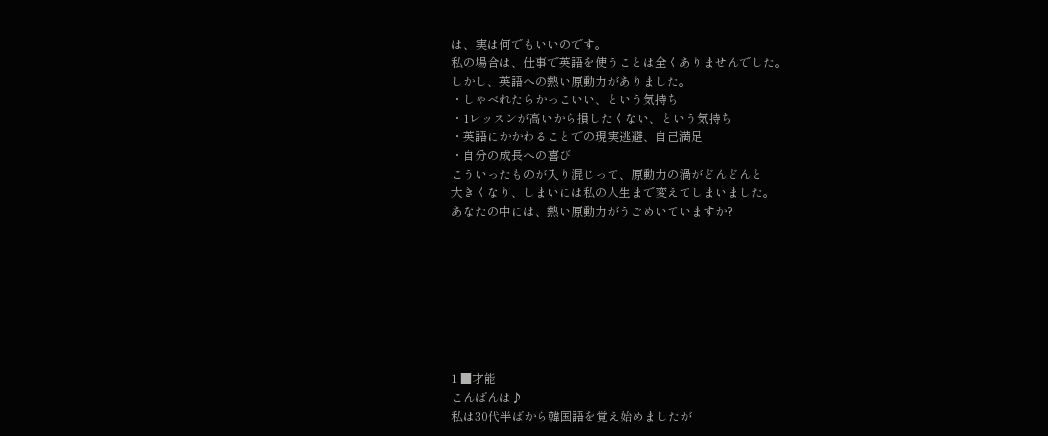は、実は何でもいいのです。
私の場合は、仕事で英語を使うことは全くありませんでした。
しかし、英語への熱い原動力がありました。
・しゃべれたらかっこいい、という気持ち
・1レッスンが高いから損したくない、という気持ち
・英語にかかわることでの現実逃避、自己満足
・自分の成長への喜び
こういったものが入り混じって、原動力の渦がどんどんと
大きくなり、しまいには私の人生まで変えてしまいました。
あなたの中には、熱い原動力がうごめいていますか?








1 ■才能
こんばんは♪
私は30代半ばから韓国語を覚え始めましたが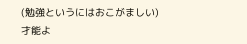(勉強というにはおこがましい)
才能よ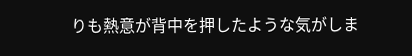りも熱意が背中を押したような気がしま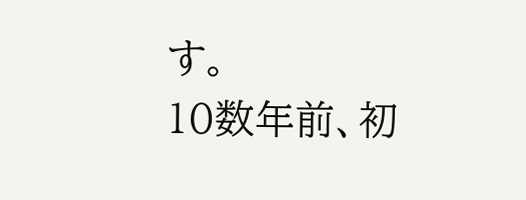す。
10数年前、初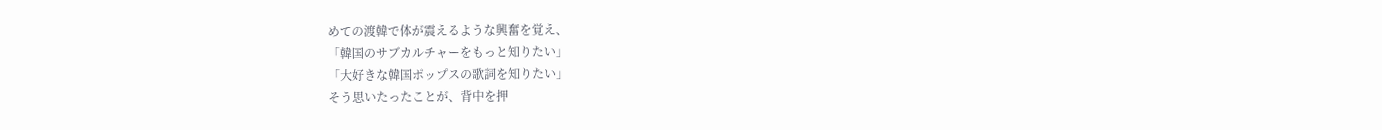めての渡韓で体が震えるような興奮を覚え、
「韓国のサブカルチャーをもっと知りたい」
「大好きな韓国ポップスの歌詞を知りたい」
そう思いたったことが、背中を押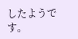したようです。